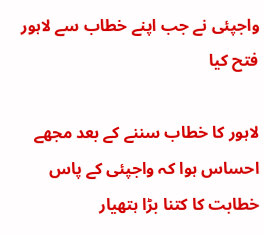واجپئی نے جب اپنے خطاب سے لاہور فتح کیا

لاہور کا خطاب سننے کے بعد مجھے احساس ہوا کہ واجپئی کے پاس خطابت کا کتنا بڑا ہتھیار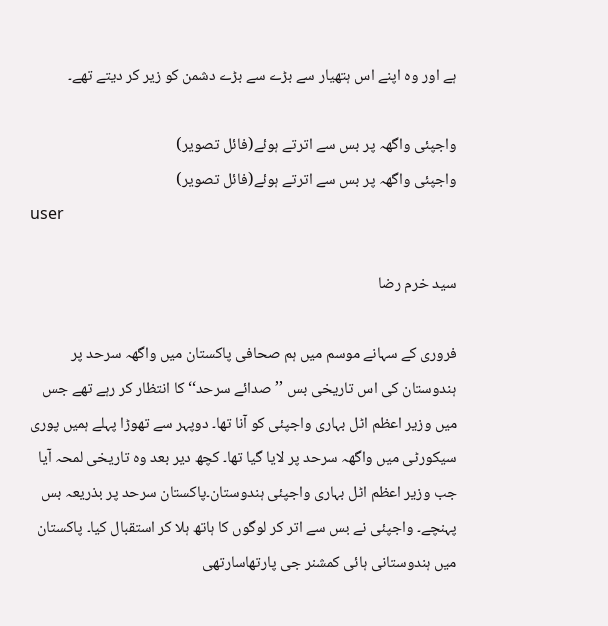ہے اور وہ اپنے اس ہتھیار سے بڑے سے بڑے دشمن کو زیر کر دیتے تھے۔

واجپئی واگھہ پر بس سے اترتے ہوئے(فائل تصویر)
واجپئی واگھہ پر بس سے اترتے ہوئے(فائل تصویر)
user

سید خرم رضا

فروری کے سہانے موسم میں ہم صحافی پاکستان میں واگھہ سرحد پر ہندوستان کی اس تاریخی بس ’’صدائے سرحد‘‘ کا انتظار کر رہے تھے جس میں وزیر اعظم اٹل بہاری واجپئی کو آنا تھا۔ دوپہر سے تھوڑا پہلے ہمیں پوری سیکورٹی میں واگھہ سرحد پر لایا گیا تھا۔ کچھ دیر بعد وہ تاریخی لمحہ آیا جب وزیر اعظم اٹل بہاری واجپئی ہندوستان۔پاکستان سرحد پر بذریعہ بس پہنچے۔ واجپئی نے بس سے اتر کر لوگوں کا ہاتھ ہلا کر استقبال کیا۔ پاکستان میں ہندوستانی ہائی کمشنر جی پارتھاسارتھی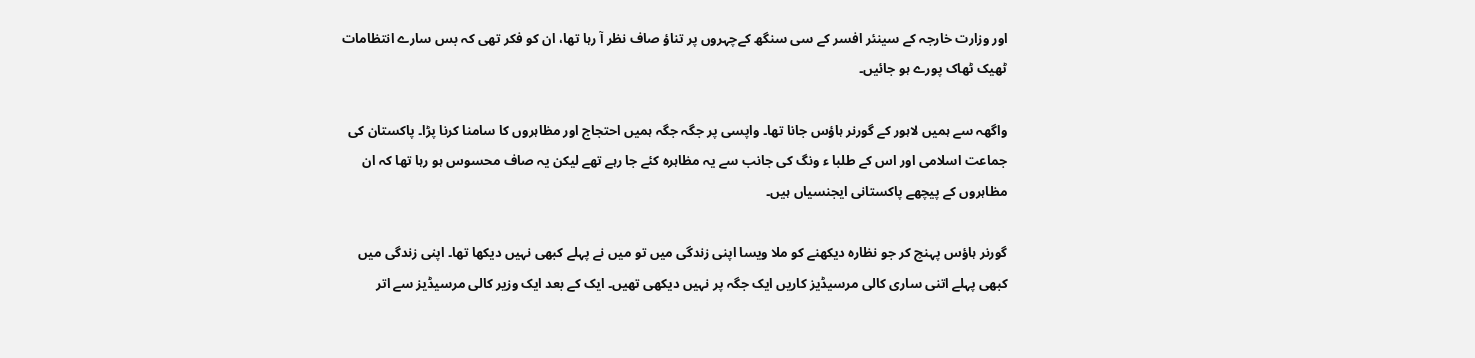اور وزارت خارجہ کے سینئر افسر کے سی سنگھ کےچہروں پر تناؤ صاف نظر آ رہا تھا، ان کو فکر تھی کہ بس سارے انتظامات ٹھیک ٹھاک پورے ہو جائیں۔

واگھہ سے ہمیں لاہور کے گورنر ہاؤس جانا تھا۔ واپسی پر جگہ جگہ ہمیں احتجاج اور مظاہروں کا سامنا کرنا پڑا۔ پاکستان کی جماعت اسلامی اور اس کے طلبا ء ونگ کی جانب سے یہ مظاہرہ کئے جا رہے تھے لیکن یہ صاف محسوس ہو رہا تھا کہ ان مظاہروں کے پیچھے پاکستانی ایجنسیاں ہیں۔

گورنر ہاؤس پہنچ کر جو نظارہ دیکھنے کو ملا ویسا اپنی زندگی میں تو میں نے پہلے کبھی نہیں دیکھا تھا۔ اپنی زندگی میں کبھی پہلے اتنی ساری کالی مرسیڈیز کاریں ایک جگہ پر نہیں دیکھی تھیں۔ ایک کے بعد ایک وزیر کالی مرسیڈیز سے اتر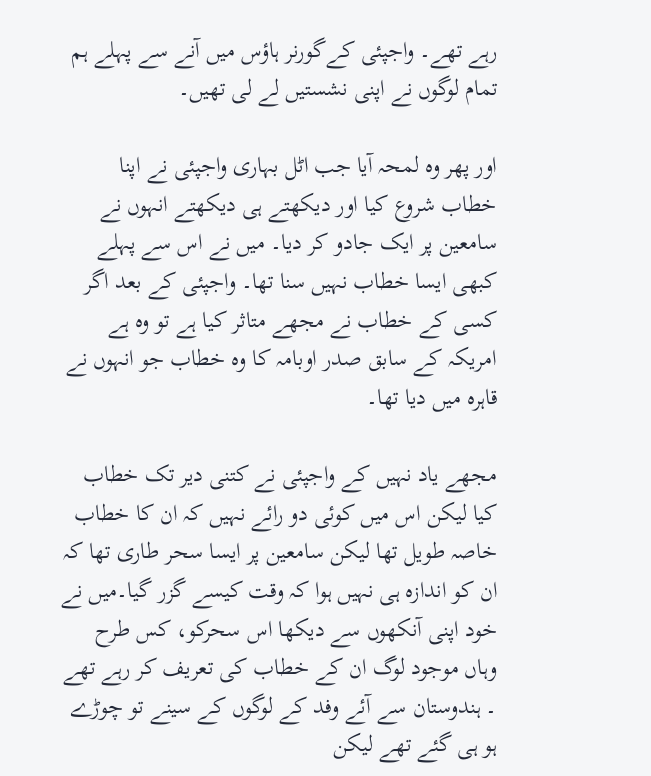رہے تھے۔ واجپئی کےگورنر ہاؤس میں آنے سے پہلے ہم تمام لوگوں نے اپنی نشستیں لے لی تھیں۔

اور پھر وہ لمحہ آیا جب اٹل بہاری واجپئی نے اپنا خطاب شروع کیا اور دیکھتے ہی دیکھتے انہوں نے سامعین پر ایک جادو کر دیا۔ میں نے اس سے پہلے کبھی ایسا خطاب نہیں سنا تھا۔ واجپئی کے بعد اگر کسی کے خطاب نے مجھے متاثر کیا ہے تو وہ ہے امریکہ کے سابق صدر اوبامہ کا وہ خطاب جو انہوں نے قاہرہ میں دیا تھا۔

مجھے یاد نہیں کے واجپئی نے کتنی دیر تک خطاب کیا لیکن اس میں کوئی دو رائے نہیں کہ ان کا خطاب خاصہ طویل تھا لیکن سامعین پر ایسا سحر طاری تھا کہ ان کو اندازہ ہی نہیں ہوا کہ وقت کیسے گزر گیا۔میں نے خود اپنی آنکھوں سے دیکھا اس سحرکو، کس طرح وہاں موجود لوگ ان کے خطاب کی تعریف کر رہے تھے ۔ ہندوستان سے آئے وفد کے لوگوں کے سینے تو چوڑے ہو ہی گئے تھے لیکن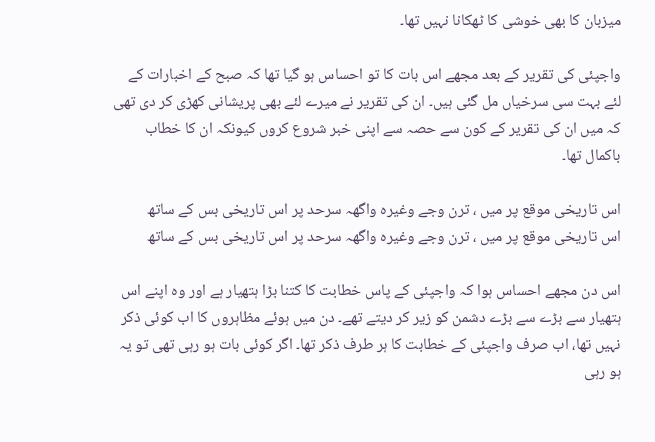میزبان کا بھی خوشی کا ٹھکانا نہیں تھا۔

واجپئی کی تقریر کے بعد مجھے اس بات کا تو احساس ہو گیا تھا کہ صبح کے اخبارات کے لئے بہت سی سرخیاں مل گئی ہیں۔ ان کی تقریر نے میرے لئے بھی پریشانی کھڑی کر دی تھی کہ میں ان کی تقریر کے کون سے حصہ سے اپنی خبر شروع کروں کیونکہ ان کا خطاب باکمال تھا۔

اس تاریخی موقع پر میں ، ترن وجے وغیرہ واگھہ سرحد پر اس تاریخی بس کے ساتھ
اس تاریخی موقع پر میں ، ترن وجے وغیرہ واگھہ سرحد پر اس تاریخی بس کے ساتھ

اس دن مجھے احساس ہوا کہ واجپئی کے پاس خطابت کا کتنا بڑا ہتھیار ہے اور وہ اپنے اس ہتھیار سے بڑے سے بڑے دشمن کو زیر کر دیتے تھے۔ دن میں ہوئے مظاہروں کا اب کوئی ذکر نہیں تھا، اب صرف واجپئی کے خطابت کا ہر طرف ذکر تھا۔ اگر کوئی بات ہو رہی تھی تو یہ ہو رہی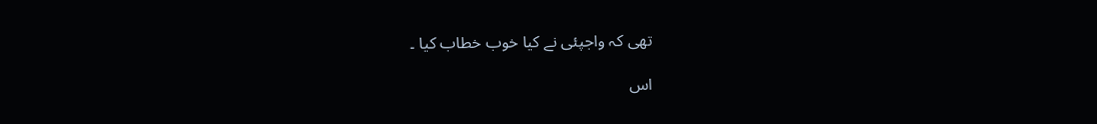تھی کہ واجپئی نے کیا خوب خطاب کیا ۔

اس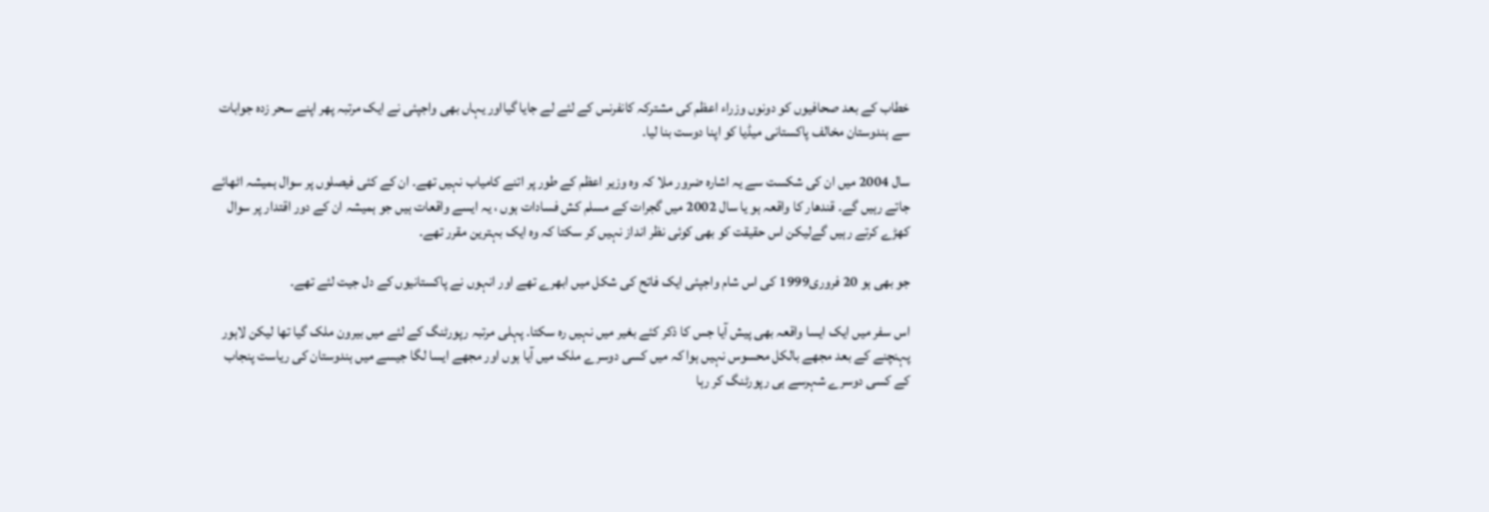خطاب کے بعد صحافیوں کو دونوں وزراء اعظم کی مشترکہ کانفرنس کے لئے لے جایا گیااور یہاں بھی واجپئی نے ایک مرتبہ پھر اپنے سحر زدہ جوابات سے ہندوستان مخالف پاکستانی میڈیا کو اپنا دوست بنا لیا۔

سال 2004 میں ان کی شکست سے یہ اشارہ ضرور ملا کہ وہ وزیر اعظم کے طور پر اتنے کامیاب نہیں تھے۔ ان کے کئی فیصلوں پر سوال ہمیشہ اٹھائے جاتے رہیں گے۔ قندھار کا واقعہ ہو یا سال 2002 میں گجرات کے مسلم کش فسادات ہوں ، یہ ایسے واقعات ہیں جو ہمیشہ ان کے دور اقتدار پر سوال کھڑے کرتے رہیں گےلیکن اس حقیقت کو بھی کوئی نظر انداز نہیں کر سکتا کہ وہ ایک بہترین مقرر تھے۔

جو بھی ہو 20 فروری1999 کی اس شام واجپئی ایک فاتح کی شکل میں ابھرے تھے اور انہوں نے پاکستانیوں کے دل جیت لئے تھے۔

اس سفر میں ایک ایسا واقعہ بھی پیش آیا جس کا ذکر کئے بغیر میں نہیں رہ سکتا۔ پہلی مرتبہ رپورٹنگ کے لئے میں بیرون ملک گیا تھا لیکن لاہور پہنچنے کے بعد مجھے بالکل محسوس نہیں ہوا کہ میں کسی دوسرے ملک میں آیا ہوں اور مجھے ایسا لگا جیسے میں ہندوستان کی ریاست پنجاب کے کسی دوسرے شہرسے ہی رپورٹنگ کر رہا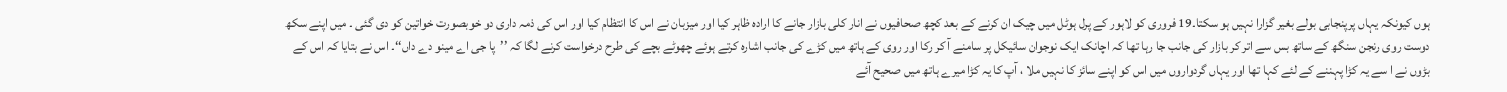ہوں کیونکہ یہاں پرپنجابی بولے بغیر گزارا نہیں ہو سکتا۔19 فروری کو لاہور کے پرل ہوٹل میں چیک ان کرنے کے بعد کچھ صحافیوں نے انار کلی بازار جانے کا ارادہ ظاہر کیا اور میزبان نے اس کا انتظام کیا اور اس کی ذمہ داری دو خوبصورت خواتین کو دی گئی ۔ میں اپنے سکھ دوست روی رنجن سنگھ کے ساتھ بس سے اتر کر بازار کی جانب جا رہا تھا کہ اچانک ایک نوجوان سائیکل پر سامنے آ کر رکا اور روی کے ہاتھ میں کڑے کی جانب اشارہ کرتے ہوئے چھوٹے بچے کی طرح درخواست کرنے لگا کہ ’’پا جی اے مینو دے داں‘‘۔ اس نے بتایا کہ اس کے بڑوں نے ا سے یہ کڑا پہننے کے لئے کہا تھا اور یہاں گردواروں میں اس کو اپنے سائز کا نہیں ملا ، آپ کا یہ کڑا میرے ہاتھ میں صحیح آئے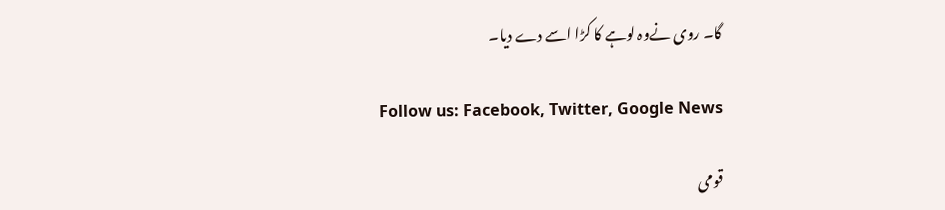گا۔ روی نےوہ لوہے کا کڑا اسے دے دیا۔

Follow us: Facebook, Twitter, Google News

قومی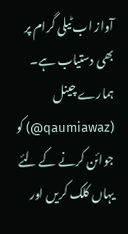آواز اب ٹیلی گرام پر بھی دستیاب ہے۔ ہمارے چینل (qaumiawaz@) کو جوائن کرنے کے لئے یہاں کلک کریں اور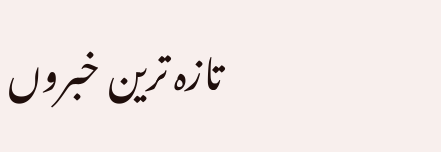تازہ ترین خبروں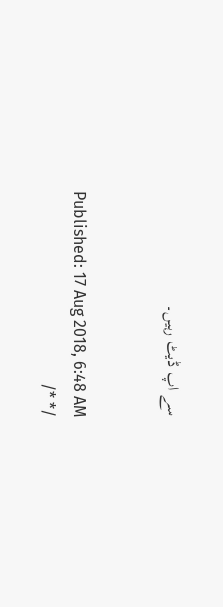سے اپ ڈیٹ رہیں۔


Published: 17 Aug 2018, 6:48 AM
/* */